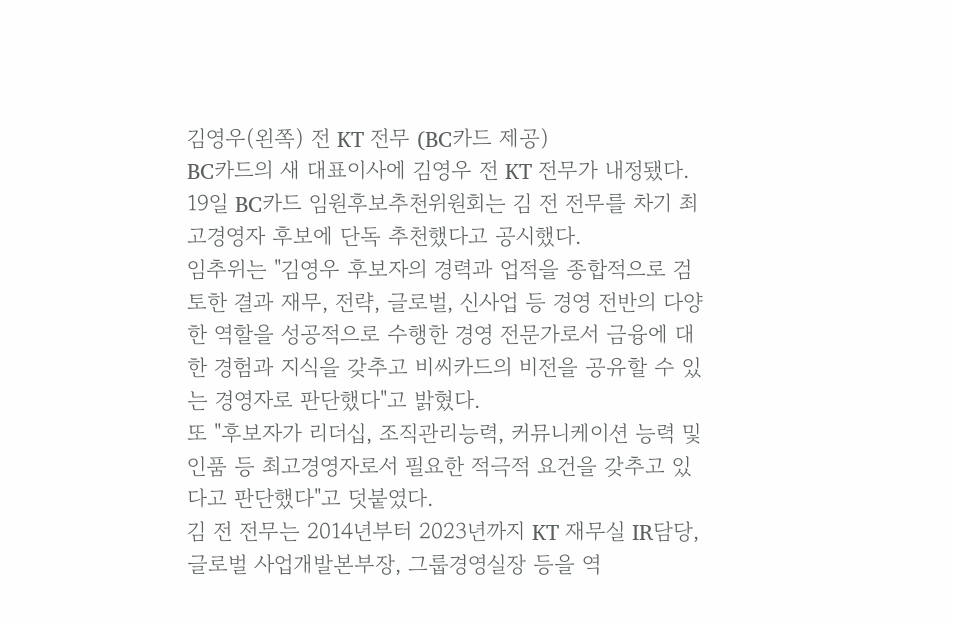김영우(왼쪽) 전 KT 전무 (BC카드 제공)
BC카드의 새 대표이사에 김영우 전 KT 전무가 내정됐다.
19일 BC카드 임원후보추천위원회는 김 전 전무를 차기 최고경영자 후보에 단독 추천했다고 공시했다.
임추위는 "김영우 후보자의 경력과 업적을 종합적으로 검토한 결과 재무, 전략, 글로벌, 신사업 등 경영 전반의 다양한 역할을 성공적으로 수행한 경영 전문가로서 금융에 대한 경험과 지식을 갖추고 비씨카드의 비전을 공유할 수 있는 경영자로 판단했다"고 밝혔다.
또 "후보자가 리더십, 조직관리능력, 커뮤니케이션 능력 및 인품 등 최고경영자로서 필요한 적극적 요건을 갖추고 있다고 판단했다"고 덧붙였다.
김 전 전무는 2014년부터 2023년까지 KT 재무실 IR담당, 글로벌 사업개발본부장, 그룹경영실장 등을 역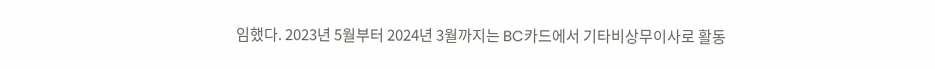임했다. 2023년 5월부터 2024년 3월까지는 BC카드에서 기타비상무이사로 활동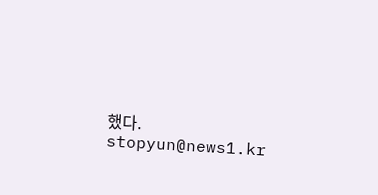했다.
stopyun@news1.kr